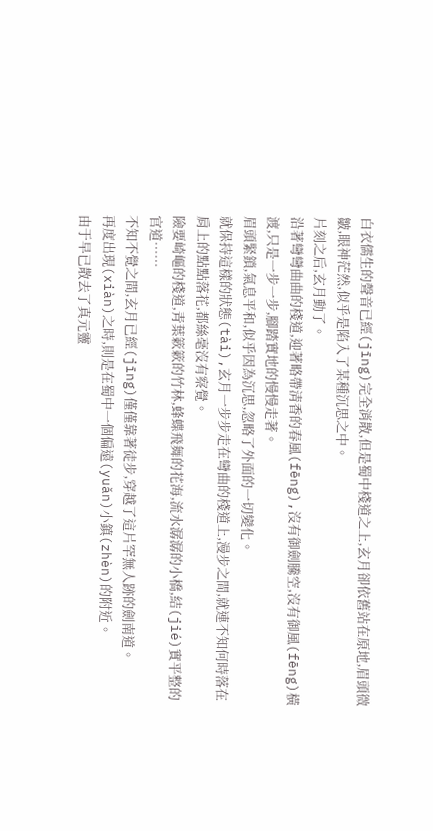白衣儒生的聲音已經(jīng)完全消散,但是蜀中棧道之上,玄月卻依舊站在原地,眉頭微皺,眼神茫然,似乎是陷入了某種沉思之中。
片刻之后,玄月動了。
沿著彎彎曲曲的棧道,迎著略帶清香的春風(fēng),沒有御劍騰空,沒有御風(fēng)橫渡,只是一步一步,腳踏實地的慢慢走著。
眉頭緊鎖,氣息平和,似乎因為沉思,忽略了外面的一切變化。
就保持這樣的狀態(tài),玄月一步步走在彎曲的棧道上,漫步之間,就連不知何時落在肩上的點點落花,都絲毫沒有察覺。
險要崎嶇的棧道,青葉簌簌的竹林,蜂蝶飛舞的花海,流水潺潺的小橋,結(jié)實平整的官道……
不知不覺之間,玄月已經(jīng)僅僅靠著徒步,穿越了這片罕無人跡的劍南道。
再度出現(xiàn)之時,則是在蜀中一個偏遠(yuǎn)小鎮(zhèn)的附近。
由于早已散去了真元靈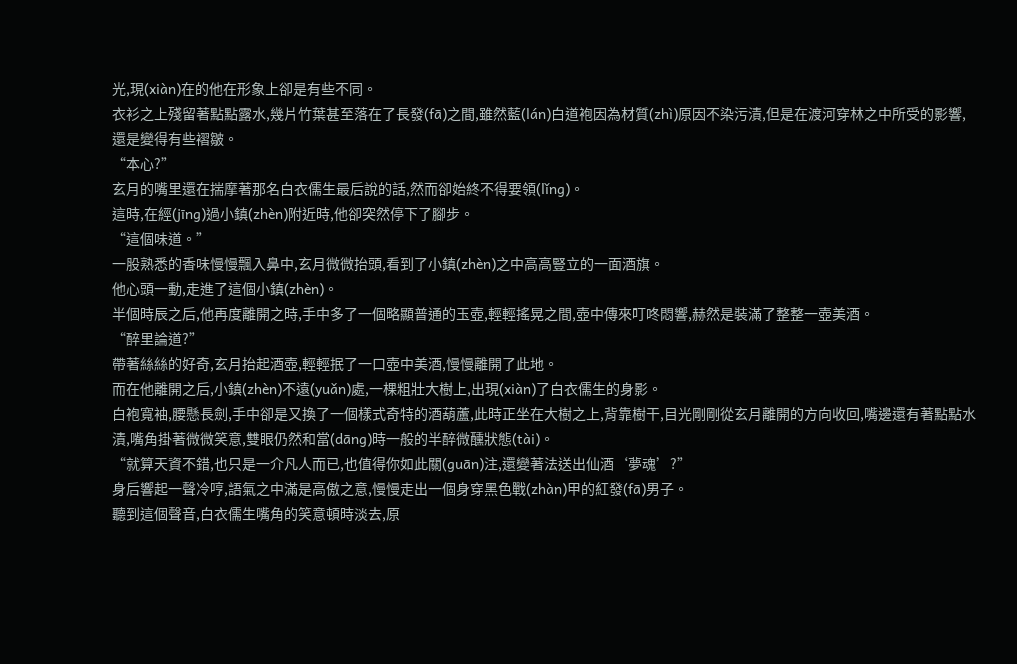光,現(xiàn)在的他在形象上卻是有些不同。
衣衫之上殘留著點點露水,幾片竹葉甚至落在了長發(fā)之間,雖然藍(lán)白道袍因為材質(zhì)原因不染污漬,但是在渡河穿林之中所受的影響,還是變得有些褶皺。
“本心?”
玄月的嘴里還在揣摩著那名白衣儒生最后說的話,然而卻始終不得要領(lǐng)。
這時,在經(jīng)過小鎮(zhèn)附近時,他卻突然停下了腳步。
“這個味道。”
一股熟悉的香味慢慢飄入鼻中,玄月微微抬頭,看到了小鎮(zhèn)之中高高豎立的一面酒旗。
他心頭一動,走進了這個小鎮(zhèn)。
半個時辰之后,他再度離開之時,手中多了一個略顯普通的玉壺,輕輕搖晃之間,壺中傳來叮咚悶響,赫然是裝滿了整整一壺美酒。
“醉里論道?”
帶著絲絲的好奇,玄月抬起酒壺,輕輕抿了一口壺中美酒,慢慢離開了此地。
而在他離開之后,小鎮(zhèn)不遠(yuǎn)處,一棵粗壯大樹上,出現(xiàn)了白衣儒生的身影。
白袍寬袖,腰懸長劍,手中卻是又換了一個樣式奇特的酒葫蘆,此時正坐在大樹之上,背靠樹干,目光剛剛從玄月離開的方向收回,嘴邊還有著點點水漬,嘴角掛著微微笑意,雙眼仍然和當(dāng)時一般的半醉微醺狀態(tài)。
“就算天資不錯,也只是一介凡人而已,也值得你如此關(guān)注,還變著法送出仙酒‘夢魂’?”
身后響起一聲冷哼,語氣之中滿是高傲之意,慢慢走出一個身穿黑色戰(zhàn)甲的紅發(fā)男子。
聽到這個聲音,白衣儒生嘴角的笑意頓時淡去,原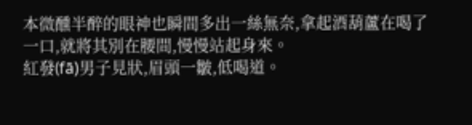本微醺半醉的眼神也瞬間多出一絲無奈,拿起酒葫蘆在喝了一口,就將其別在腰間,慢慢站起身來。
紅發(fā)男子見狀,眉頭一皺,低喝道。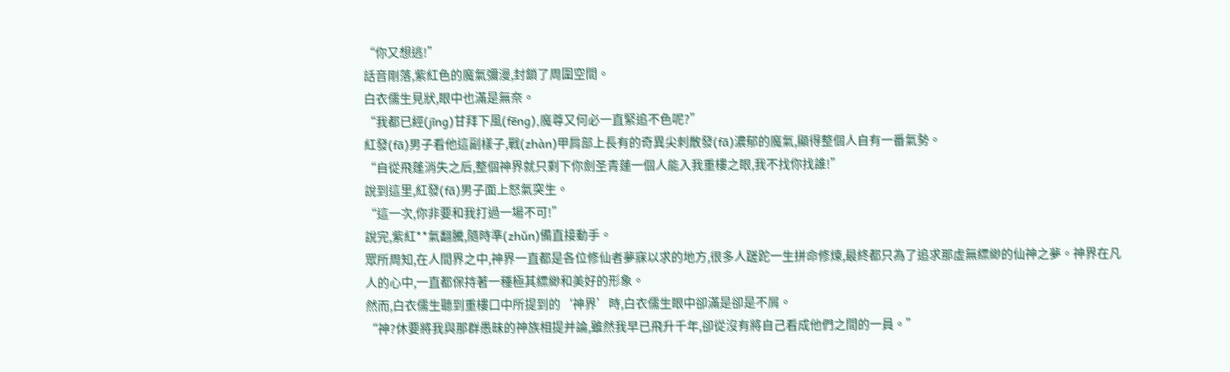“你又想逃!”
話音剛落,紫紅色的魔氣彌漫,封鎖了周圍空間。
白衣儒生見狀,眼中也滿是無奈。
“我都已經(jīng)甘拜下風(fēng),魔尊又何必一直緊追不色呢?”
紅發(fā)男子看他這副樣子,戰(zhàn)甲肩部上長有的奇異尖刺散發(fā)濃郁的魔氣,顯得整個人自有一番氣勢。
“自從飛蓬消失之后,整個神界就只剩下你劍圣青蓮一個人能入我重樓之眼,我不找你找誰!”
說到這里,紅發(fā)男子面上怒氣突生。
“這一次,你非要和我打過一場不可!”
說完,紫紅**氣翻騰,隨時準(zhǔn)備直接動手。
眾所周知,在人間界之中,神界一直都是各位修仙者夢寐以求的地方,很多人蹉跎一生拼命修煉,最終都只為了追求那虛無縹緲的仙神之夢。神界在凡人的心中,一直都保持著一種極其縹緲和美好的形象。
然而,白衣儒生聽到重樓口中所提到的‘神界’時,白衣儒生眼中卻滿是卻是不屑。
“神?休要將我與那群愚昧的神族相提并論,雖然我早已飛升千年,卻從沒有將自己看成他們之間的一員。”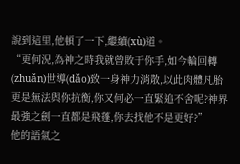說到這里,他頓了一下,繼續(xù)道。
“更何況,為神之時我就曾敗于你手,如今輪回轉(zhuǎn)世導(dǎo)致一身神力消散,以此肉體凡胎更是無法與你抗衡,你又何必一直緊追不舍呢?神界最強之劍一直都是飛蓬,你去找他不是更好?”
他的語氣之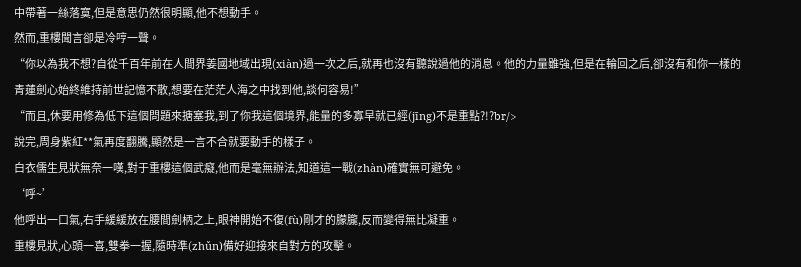中帶著一絲落寞,但是意思仍然很明顯,他不想動手。
然而,重樓聞言卻是冷哼一聲。
“你以為我不想?自從千百年前在人間界姜國地域出現(xiàn)過一次之后,就再也沒有聽說過他的消息。他的力量雖強,但是在輪回之后,卻沒有和你一樣的青蓮劍心始終維持前世記憶不散,想要在茫茫人海之中找到他,談何容易!”
“而且,休要用修為低下這個問題來搪塞我,到了你我這個境界,能量的多寡早就已經(jīng)不是重點?!?br/>
說完,周身紫紅**氣再度翻騰,顯然是一言不合就要動手的樣子。
白衣儒生見狀無奈一嘆,對于重樓這個武癡,他而是毫無辦法,知道這一戰(zhàn)確實無可避免。
‘呼~’
他呼出一口氣,右手緩緩放在腰間劍柄之上,眼神開始不復(fù)剛才的朦朧,反而變得無比凝重。
重樓見狀,心頭一喜,雙拳一握,隨時準(zhǔn)備好迎接來自對方的攻擊。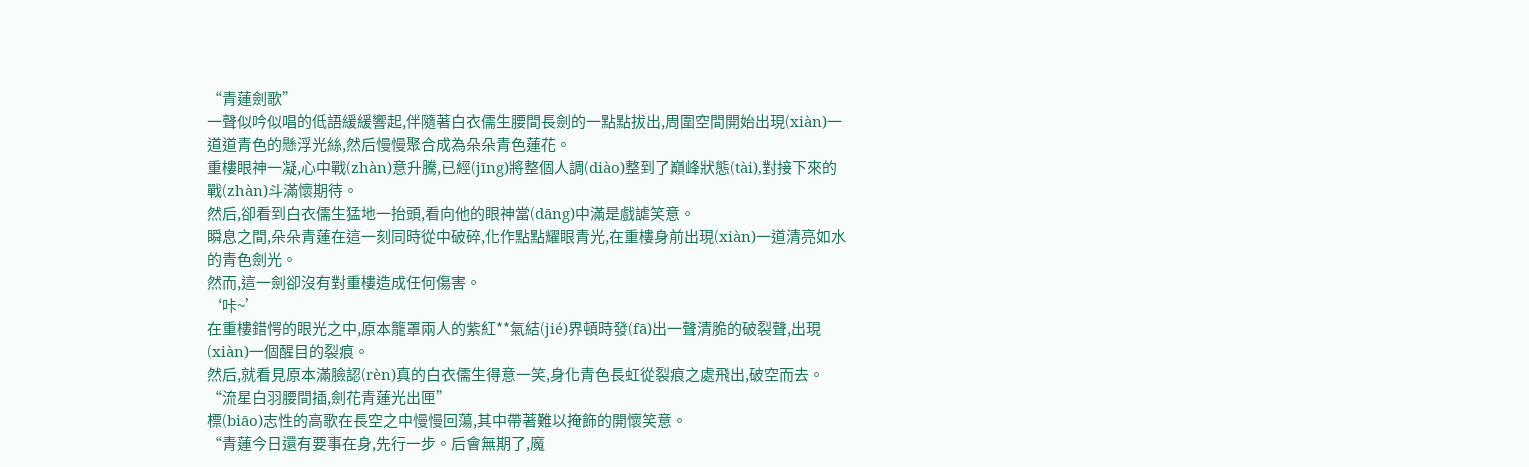“青蓮劍歌”
一聲似吟似唱的低語緩緩響起,伴隨著白衣儒生腰間長劍的一點點拔出,周圍空間開始出現(xiàn)一道道青色的懸浮光絲,然后慢慢聚合成為朵朵青色蓮花。
重樓眼神一凝,心中戰(zhàn)意升騰,已經(jīng)將整個人調(diào)整到了巔峰狀態(tài),對接下來的戰(zhàn)斗滿懷期待。
然后,卻看到白衣儒生猛地一抬頭,看向他的眼神當(dāng)中滿是戲謔笑意。
瞬息之間,朵朵青蓮在這一刻同時從中破碎,化作點點耀眼青光,在重樓身前出現(xiàn)一道清亮如水的青色劍光。
然而,這一劍卻沒有對重樓造成任何傷害。
‘咔~’
在重樓錯愕的眼光之中,原本籠罩兩人的紫紅**氣結(jié)界頓時發(fā)出一聲清脆的破裂聲,出現(xiàn)一個醒目的裂痕。
然后,就看見原本滿臉認(rèn)真的白衣儒生得意一笑,身化青色長虹從裂痕之處飛出,破空而去。
“流星白羽腰間插,劍花青蓮光出匣”
標(biāo)志性的高歌在長空之中慢慢回蕩,其中帶著難以掩飾的開懷笑意。
“青蓮今日還有要事在身,先行一步。后會無期了,魔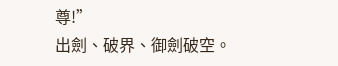尊!”
出劍、破界、御劍破空。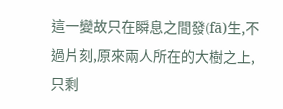這一變故只在瞬息之間發(fā)生,不過片刻,原來兩人所在的大樹之上,只剩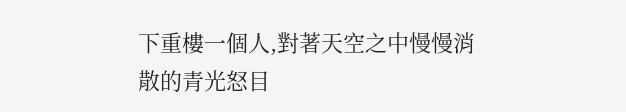下重樓一個人,對著天空之中慢慢消散的青光怒目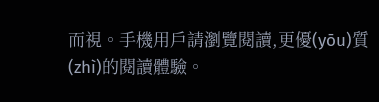而視。手機用戶請瀏覽閱讀,更優(yōu)質(zhì)的閱讀體驗。